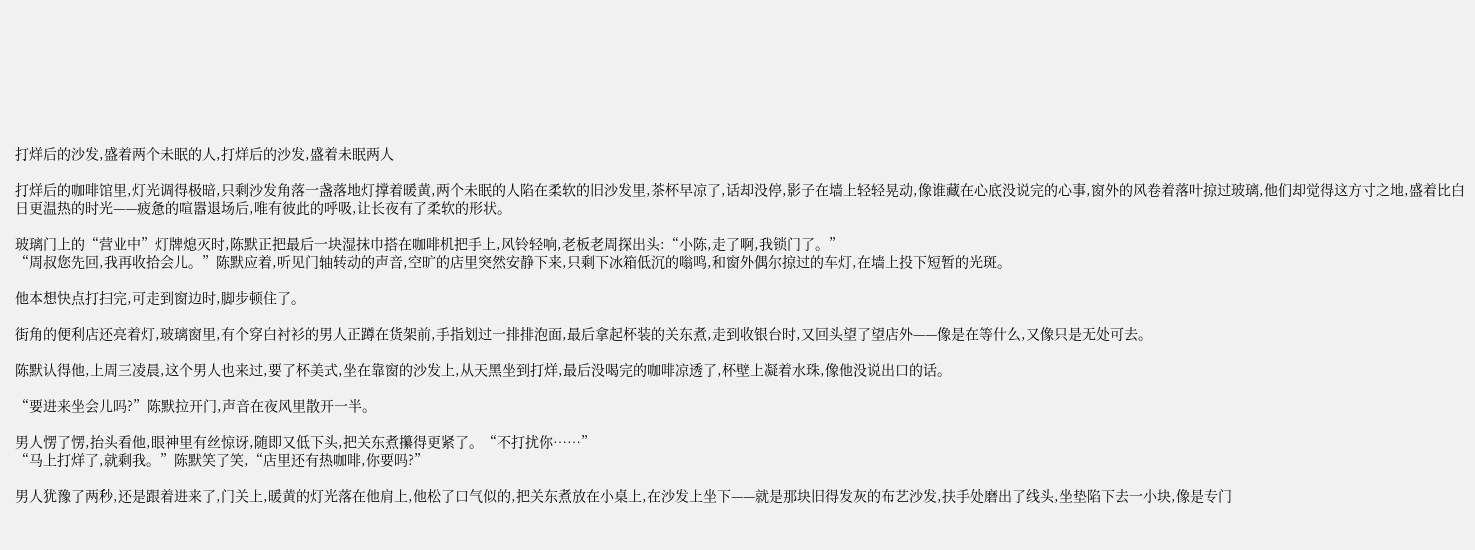打烊后的沙发,盛着两个未眠的人,打烊后的沙发,盛着未眠两人

打烊后的咖啡馆里,灯光调得极暗,只剩沙发角落一盏落地灯撑着暖黄,两个未眠的人陷在柔软的旧沙发里,茶杯早凉了,话却没停,影子在墙上轻轻晃动,像谁藏在心底没说完的心事,窗外的风卷着落叶掠过玻璃,他们却觉得这方寸之地,盛着比白日更温热的时光——疲惫的喧嚣退场后,唯有彼此的呼吸,让长夜有了柔软的形状。

玻璃门上的“营业中”灯牌熄灭时,陈默正把最后一块湿抹巾搭在咖啡机把手上,风铃轻响,老板老周探出头:“小陈,走了啊,我锁门了。”
“周叔您先回,我再收拾会儿。”陈默应着,听见门轴转动的声音,空旷的店里突然安静下来,只剩下冰箱低沉的嗡鸣,和窗外偶尔掠过的车灯,在墙上投下短暂的光斑。

他本想快点打扫完,可走到窗边时,脚步顿住了。

街角的便利店还亮着灯,玻璃窗里,有个穿白衬衫的男人正蹲在货架前,手指划过一排排泡面,最后拿起杯装的关东煮,走到收银台时,又回头望了望店外——像是在等什么,又像只是无处可去。

陈默认得他,上周三凌晨,这个男人也来过,要了杯美式,坐在靠窗的沙发上,从天黑坐到打烊,最后没喝完的咖啡凉透了,杯壁上凝着水珠,像他没说出口的话。

“要进来坐会儿吗?”陈默拉开门,声音在夜风里散开一半。

男人愣了愣,抬头看他,眼神里有丝惊讶,随即又低下头,把关东煮攥得更紧了。“不打扰你……”
“马上打烊了,就剩我。”陈默笑了笑,“店里还有热咖啡,你要吗?”

男人犹豫了两秒,还是跟着进来了,门关上,暖黄的灯光落在他肩上,他松了口气似的,把关东煮放在小桌上,在沙发上坐下——就是那块旧得发灰的布艺沙发,扶手处磨出了线头,坐垫陷下去一小块,像是专门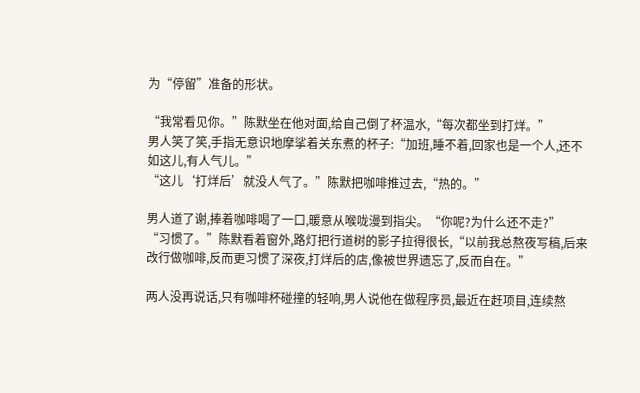为“停留”准备的形状。

“我常看见你。”陈默坐在他对面,给自己倒了杯温水,“每次都坐到打烊。”
男人笑了笑,手指无意识地摩挲着关东煮的杯子:“加班,睡不着,回家也是一个人,还不如这儿,有人气儿。”
“这儿‘打烊后’就没人气了。”陈默把咖啡推过去,“热的。”

男人道了谢,捧着咖啡喝了一口,暖意从喉咙漫到指尖。“你呢?为什么还不走?”
“习惯了。”陈默看着窗外,路灯把行道树的影子拉得很长,“以前我总熬夜写稿,后来改行做咖啡,反而更习惯了深夜,打烊后的店,像被世界遗忘了,反而自在。”

两人没再说话,只有咖啡杯碰撞的轻响,男人说他在做程序员,最近在赶项目,连续熬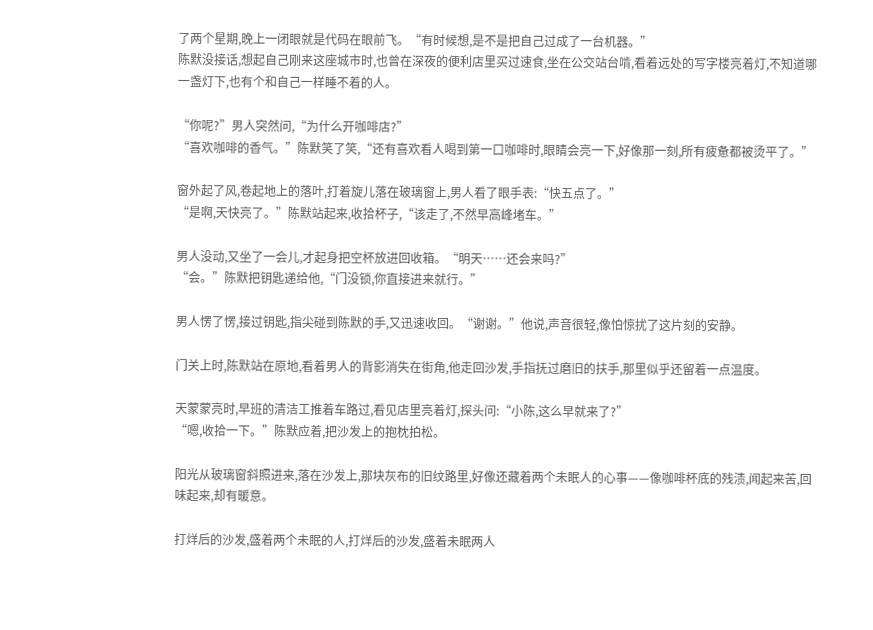了两个星期,晚上一闭眼就是代码在眼前飞。“有时候想,是不是把自己过成了一台机器。”
陈默没接话,想起自己刚来这座城市时,也曾在深夜的便利店里买过速食,坐在公交站台啃,看着远处的写字楼亮着灯,不知道哪一盏灯下,也有个和自己一样睡不着的人。

“你呢?”男人突然问,“为什么开咖啡店?”
“喜欢咖啡的香气。”陈默笑了笑,“还有喜欢看人喝到第一口咖啡时,眼睛会亮一下,好像那一刻,所有疲惫都被烫平了。”

窗外起了风,卷起地上的落叶,打着旋儿落在玻璃窗上,男人看了眼手表:“快五点了。”
“是啊,天快亮了。”陈默站起来,收拾杯子,“该走了,不然早高峰堵车。”

男人没动,又坐了一会儿,才起身把空杯放进回收箱。“明天……还会来吗?”
“会。”陈默把钥匙递给他,“门没锁,你直接进来就行。”

男人愣了愣,接过钥匙,指尖碰到陈默的手,又迅速收回。“谢谢。”他说,声音很轻,像怕惊扰了这片刻的安静。

门关上时,陈默站在原地,看着男人的背影消失在街角,他走回沙发,手指抚过磨旧的扶手,那里似乎还留着一点温度。

天蒙蒙亮时,早班的清洁工推着车路过,看见店里亮着灯,探头问:“小陈,这么早就来了?”
“嗯,收拾一下。”陈默应着,把沙发上的抱枕拍松。

阳光从玻璃窗斜照进来,落在沙发上,那块灰布的旧纹路里,好像还藏着两个未眠人的心事——像咖啡杯底的残渍,闻起来苦,回味起来,却有暖意。

打烊后的沙发,盛着两个未眠的人,打烊后的沙发,盛着未眠两人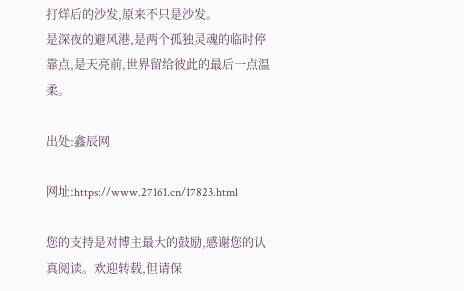打烊后的沙发,原来不只是沙发。
是深夜的避风港,是两个孤独灵魂的临时停靠点,是天亮前,世界留给彼此的最后一点温柔。

出处:鑫辰网

网址:https://www.27161.cn/17823.html

您的支持是对博主最大的鼓励,感谢您的认真阅读。欢迎转载,但请保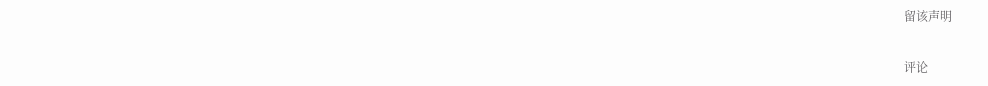留该声明

评论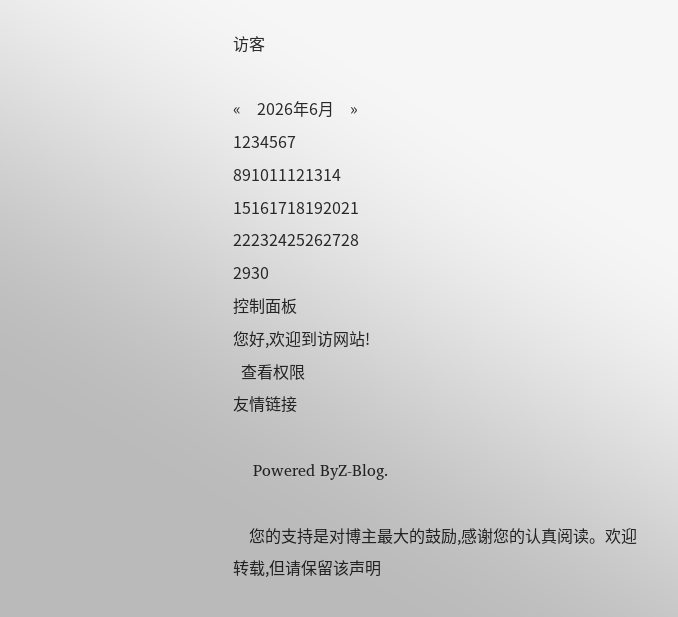访客

«    2026年6月    »
1234567
891011121314
15161718192021
22232425262728
2930
控制面板
您好,欢迎到访网站!
  查看权限
友情链接

    Powered ByZ-Blog.

    您的支持是对博主最大的鼓励,感谢您的认真阅读。欢迎转载,但请保留该声明